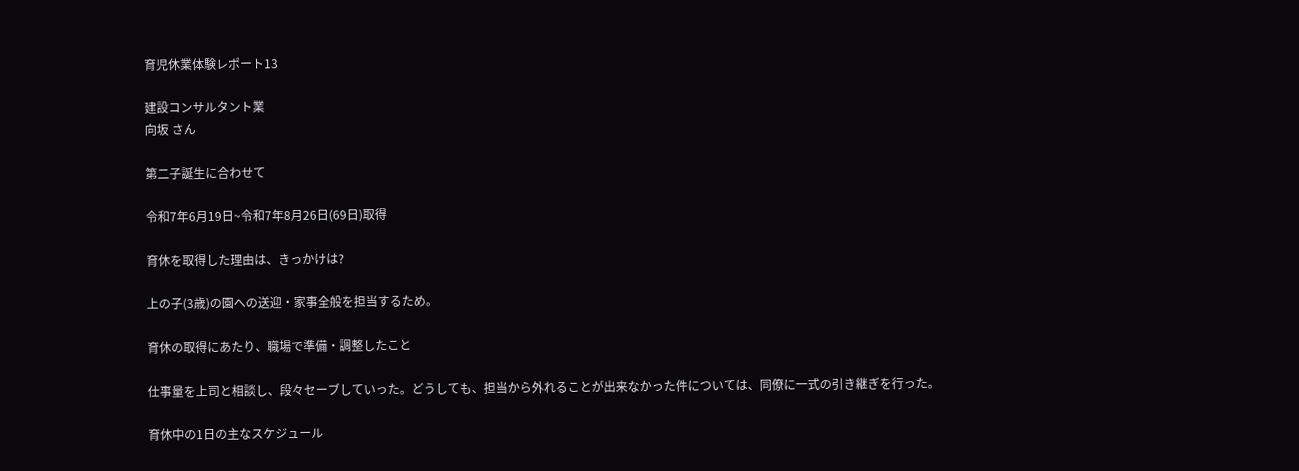育児休業体験レポート13

建設コンサルタント業
向坂 さん

第二子誕生に合わせて

令和7年6月19日~令和7年8月26日(69日)取得

育休を取得した理由は、きっかけは?

上の子(3歳)の園への送迎・家事全般を担当するため。

育休の取得にあたり、職場で準備・調整したこと

仕事量を上司と相談し、段々セーブしていった。どうしても、担当から外れることが出来なかった件については、同僚に一式の引き継ぎを行った。

育休中の1日の主なスケジュール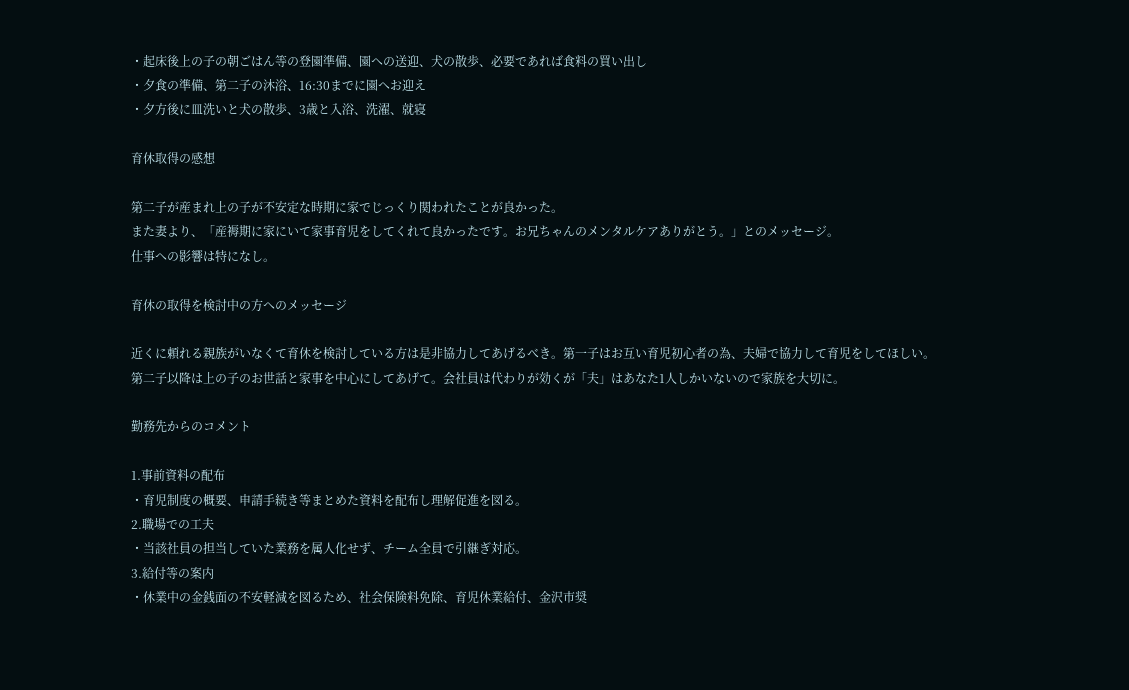・起床後上の子の朝ごはん等の登園準備、園への送迎、犬の散歩、必要であれば食料の買い出し
・夕食の準備、第二子の沐浴、16:30までに園へお迎え
・夕方後に皿洗いと犬の散歩、3歳と入浴、洗濯、就寝

育休取得の感想

第二子が産まれ上の子が不安定な時期に家でじっくり関われたことが良かった。
また妻より、「産褥期に家にいて家事育児をしてくれて良かったです。お兄ちゃんのメンタルケアありがとう。」とのメッセージ。
仕事への影響は特になし。

育休の取得を検討中の方へのメッセージ

近くに頼れる親族がいなくて育休を検討している方は是非協力してあげるべき。第一子はお互い育児初心者の為、夫婦で協力して育児をしてほしい。
第二子以降は上の子のお世話と家事を中心にしてあげて。会社員は代わりが効くが「夫」はあなた1人しかいないので家族を大切に。

勤務先からのコメント

1.事前資料の配布
・育児制度の概要、申請手続き等まとめた資料を配布し理解促進を図る。
2.職場での工夫
・当該社員の担当していた業務を属人化せず、チーム全員で引継ぎ対応。
3.給付等の案内
・休業中の金銭面の不安軽減を図るため、社会保険料免除、育児休業給付、金沢市奨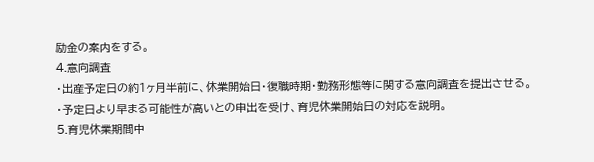励金の案内をする。
4.意向調査
・出産予定日の約1ヶ月半前に、休業開始日・復職時期・勤務形態等に関する意向調査を提出させる。
・予定日より早まる可能性が高いとの申出を受け、育児休業開始日の対応を説明。
5.育児休業期間中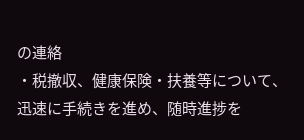の連絡
・税撤収、健康保険・扶養等について、迅速に手続きを進め、随時進捗を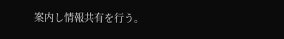案内し情報共有を行う。